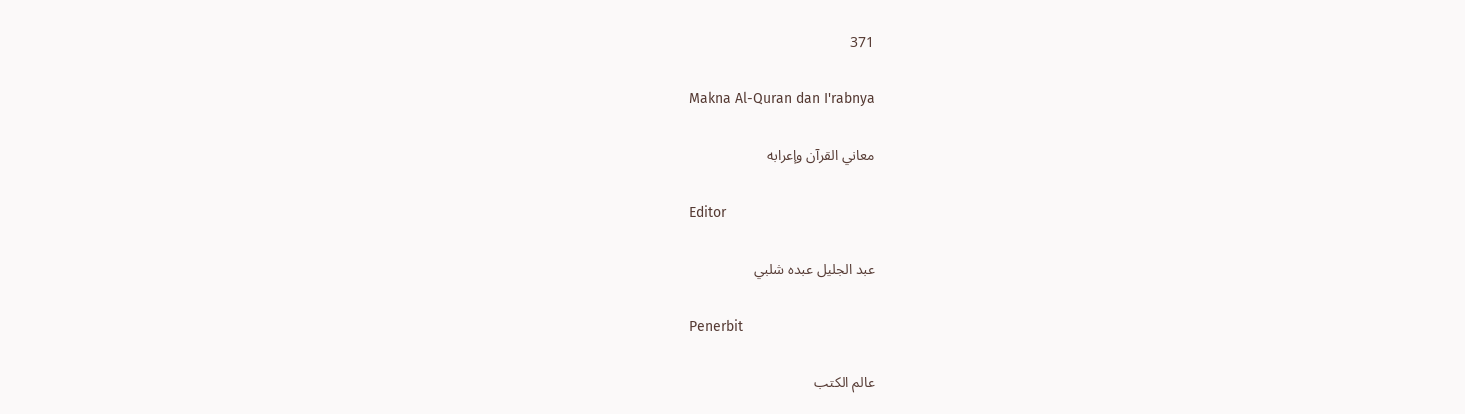371

Makna Al-Quran dan I'rabnya

معاني القرآن وإعرابه

Editor

عبد الجليل عبده شلبي

Penerbit

عالم الكتب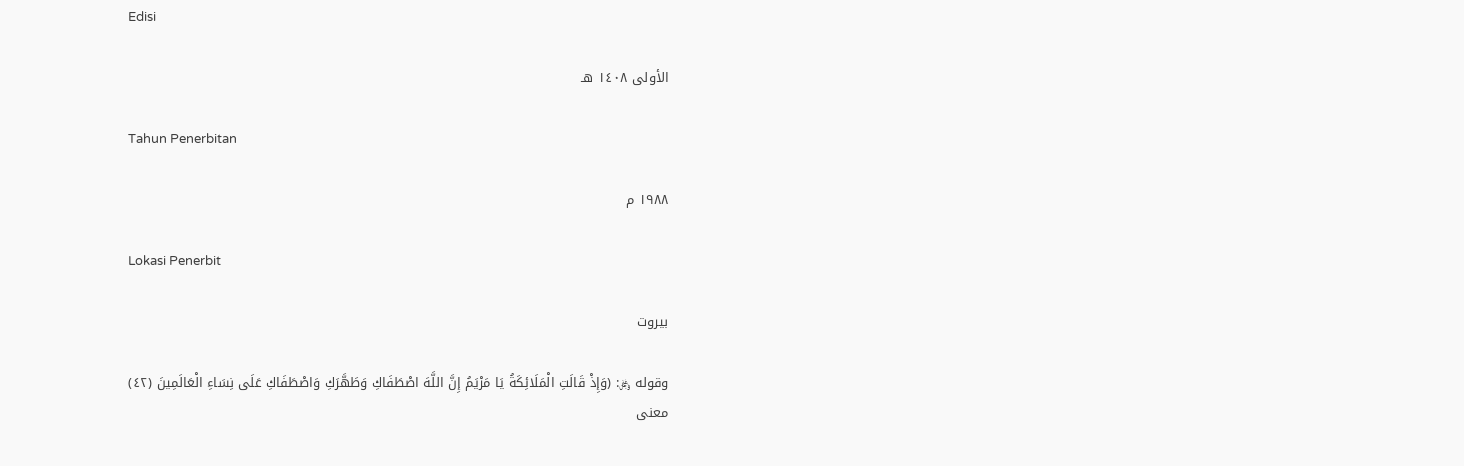Edisi

الأولى ١٤٠٨ هـ

Tahun Penerbitan

١٩٨٨ م

Lokasi Penerbit

بيروت

وقوله ﷿: (وَإِذْ قَالَتِ الْمَلَائِكَةُ يَا مَرْيَمُ إِنَّ اللَّهَ اصْطَفَاكِ وَطَهَّرَكِ وَاصْطَفَاكِ عَلَى نِسَاءِ الْعَالَمِينَ (٤٢)
معنى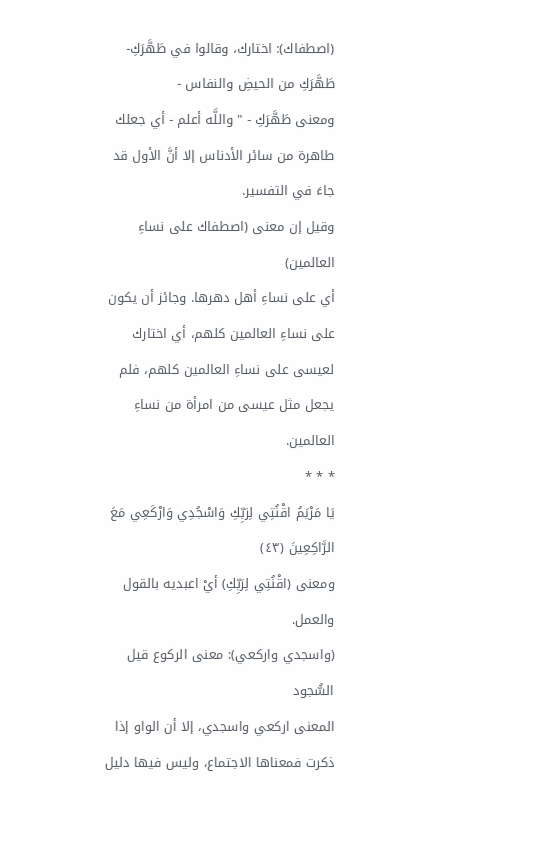(اصطفاك): اختارك، وقالوا في طَهَّرَكِ- طَهَّرَكِ من الحيضِ والنفاس -
ومعنى طَهَّرَكِ - " واللَّه أعلم - أي جعلك طاهرة من سائر الأدناس إلا أنَّ الأول قد جاءَ في التفسير.
وقيل إن معنى (اصطفاك على نساءِ العالمين)
أي على نساءِ أهل دهرها. وجائز أن يكون على نساءِ العالمين كلهم، أي اختارك لعيسى على نساءِ العالمين كلهم، فلم يجعل مثل عيسى من امرأة من نساءِ العالمين.
* * *
يَا مَرْيَمُ اقْنُتِي لِرَبِّكِ وَاسْجُدِي وَارْكَعِي مَعَ الرَّاكِعِينَ (٤٣)
ومعنى (اقْنُتِي لِرَبِّكِ) أيْ اعبديه بالقول والعمل.
(واسجدي واركعي): معنى الركوع قيل السُّجود
المعنى اركعي واسجدي، إلا أن الواو إذا ذكرت فمعناها الاجتماع، وليس فيها دليل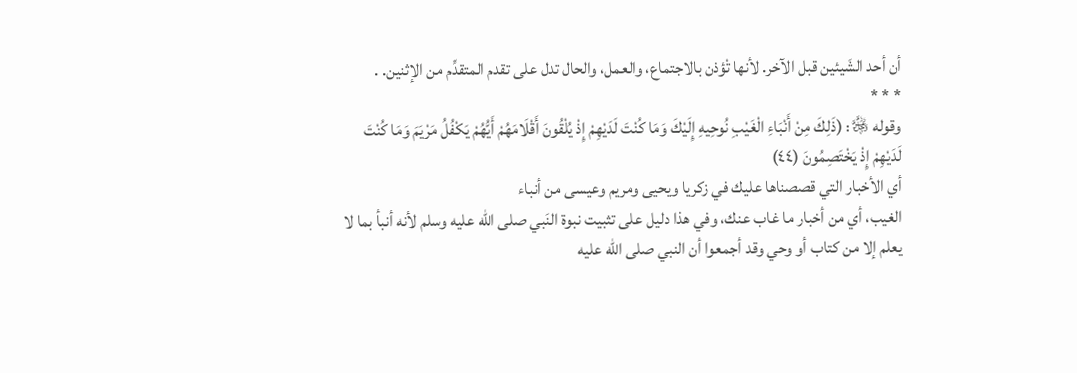أن أحد الشَيئين قبل الآخر. لأنها تْؤذن بالاجتماع، والعمل، والحال تدل على تقدم المتقدِّم من الإثنين. .
* * *
وقوله ﷿: (ذَلِكَ مِنْ أَنْبَاءِ الْغَيْبِ نُوحِيهِ إِلَيْكَ وَمَا كُنْتَ لَدَيْهِمْ إِذْ يُلْقُونَ أَقْلَامَهُمْ أَيُّهُمْ يَكْفُلُ مَرْيَمَ وَمَا كُنْتَ لَدَيْهِمْ إِذْ يَخْتَصِمُونَ (٤٤)
أي الأخبار التي قصصناها عليك في زكريا ويحيى ومريم وعيسى من أنباء
الغيب، أي من أخبار ما غاب عنك، وفي هذا دليل على تثبيت نبوة النَبي صلى الله عليه وسلم لأنه أنبأ بما لا يعلم إلا من كتاب أو وحي وقد أجمعوا أن النبي صلى الله عليه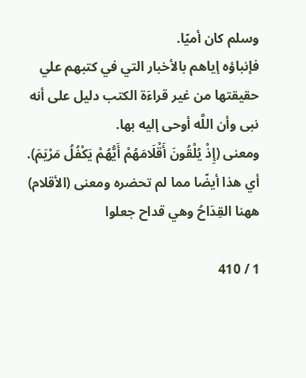وسلم كان أميًا.
فإنباؤه إياهم بالأخبار التي في كتبهم علي حقيقتها من غير قراءَة الكتب دليل على أنه نبى وأن اللَّه أوحى إليه بها.
ومعنى (إِذْ يُلْقُونَ أَقْلَامَهُمْ أَيُّهُمْ يَكْفُلُ مَرْيَمَ).
أي هذا أيضًا مما لم تحضره ومعنى (الأقلام) ههنا القِدَاحُ وهي قداح جعلوا

1 / 410